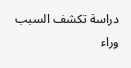دراسة تكشف السبب وراء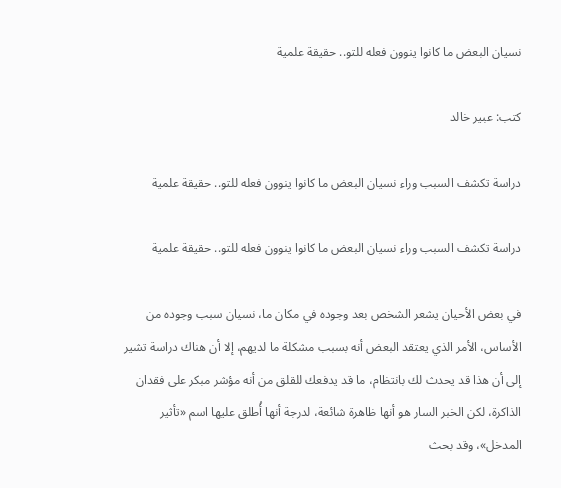نسيان البعض ما كانوا ينوون فعله للتو.. حقيقة علمية

كتب: عبير خالد

دراسة تكشف السبب وراء نسيان البعض ما كانوا ينوون فعله للتو.. حقيقة علمية

دراسة تكشف السبب وراء نسيان البعض ما كانوا ينوون فعله للتو.. حقيقة علمية

في بعض الأحيان يشعر الشخص بعد وجوده في مكان ما، نسيان سبب وجوده من الأساس، الأمر الذي يعتقد البعض أنه بسبب مشكلة ما لديهم، إلا أن هناك دراسة تشير إلى أن هذا قد يحدث لك بانتظام، ما قد يدفعك للقلق من أنه مؤشر مبكر على فقدان الذاكرة، لكن الخبر السار هو أنها ظاهرة شائعة، لدرجة أنها أُطلق عليها اسم «تأثير المدخل»، وقد بحث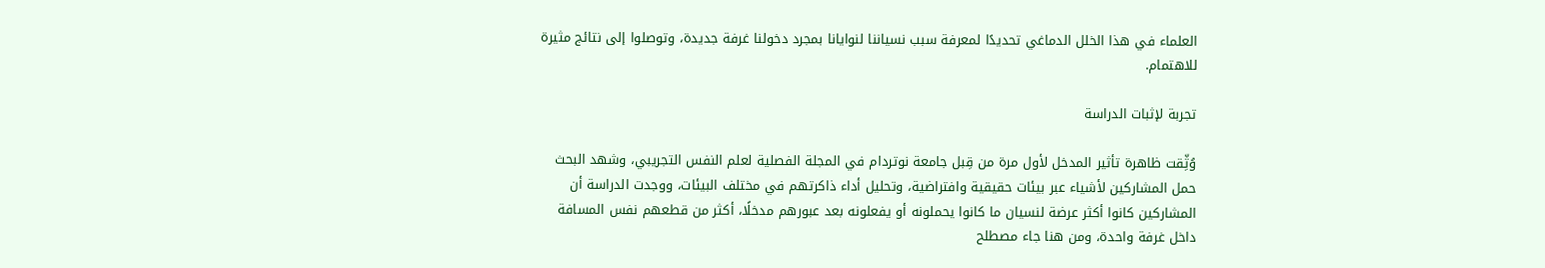العلماء في هذا الخلل الدماغي تحديدًا لمعرفة سبب نسياننا لنوايانا بمجرد دخولنا غرفة جديدة، وتوصلوا إلى نتائج مثيرة للاهتمام.

تجربة لإثبات الدراسة

وُثِّقت ظاهرة تأثير المدخل لأول مرة من قِبل جامعة نوتردام في المجلة الفصلية لعلم النفس التجريبي، وشهد البحث حمل المشاركين لأشياء عبر بيئات حقيقية وافتراضية، وتحليل أداء ذاكرتهم في مختلف البيئات، ووجدت الدراسة أن المشاركين كانوا أكثر عرضة لنسيان ما كانوا يحملونه أو يفعلونه بعد عبورهم مدخلًا، أكثر من قطعهم نفس المسافة داخل غرفة واحدة، ومن هنا جاء مصطلح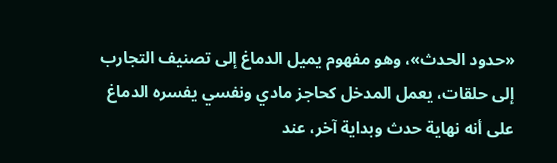«حدود الحدث»، وهو مفهوم يميل الدماغ إلى تصنيف التجارب إلى حلقات، يعمل المدخل كحاجز مادي ونفسي يفسره الدماغ على أنه نهاية حدث وبداية آخر، عند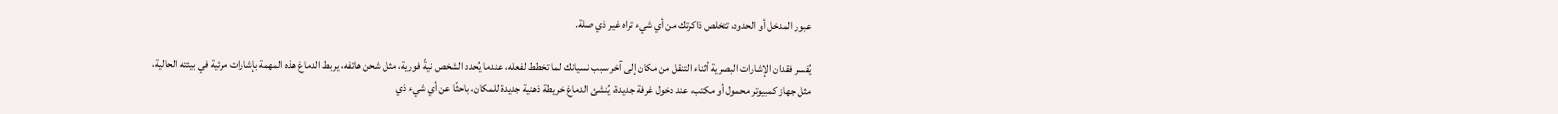عبور المدخل أو الحدود، تتخلص ذاكرتك من أي شيء تراه غير ذي صلة.

يُفسر فقدان الإشارات البصرية أثناء التنقل من مكان إلى آخر سبب نسيانك لما تخطط لفعله، عندما يُحدد الشخص نيةً فورية، مثل شحن هاتفه، يربط الدماغ هذه المهمة بإشارات مرئية في بيئته الحالية، مثل جهاز كمبيوتر محمول أو مكتب، عند دخول غرفة جديدة، يُنشئ الدماغ خريطة ذهنية جديدة للمكان، باحثًا عن أي شيء ذي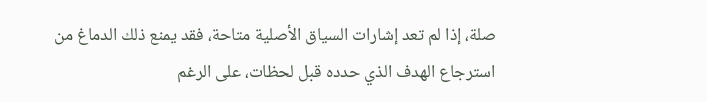صلة، إذا لم تعد إشارات السياق الأصلية متاحة، فقد يمنع ذلك الدماغ من استرجاع الهدف الذي حدده قبل لحظات، على الرغم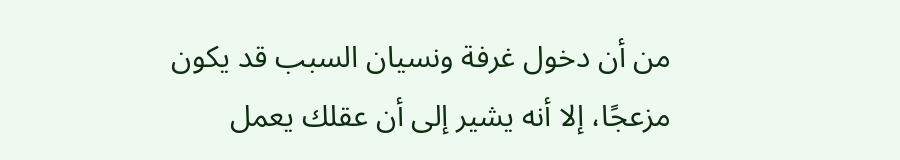من أن دخول غرفة ونسيان السبب قد يكون مزعجًا، إلا أنه يشير إلى أن عقلك يعمل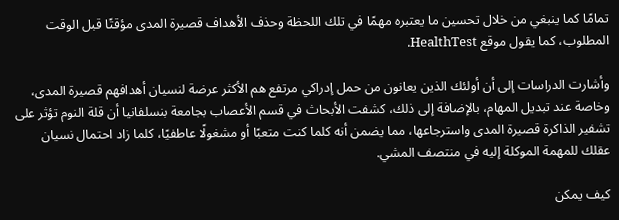تمامًا كما ينبغي من خلال تحسين ما يعتبره مهمًا في تلك اللحظة وحذف الأهداف قصيرة المدى مؤقتًا قبل الوقت المطلوب، كما يقول موقع HealthTest.

وأشارت الدراسات إلى أن أولئك الذين يعانون من حمل إدراكي مرتفع هم الأكثر عرضة لنسيان أهدافهم قصيرة المدى، وخاصة عند تبديل المهام، بالإضافة إلى ذلك، كشفت الأبحاث في قسم الأعصاب بجامعة بنسلفانيا أن قلة النوم تؤثر على تشفير الذاكرة قصيرة المدى واسترجاعها، مما يضمن أنه كلما كنت متعبًا أو مشغولًا عاطفيًا، كلما زاد احتمال نسيان عقلك للمهمة الموكلة إليه في منتصف المشي.

كيف يمكن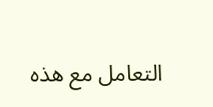التعامل مع هذه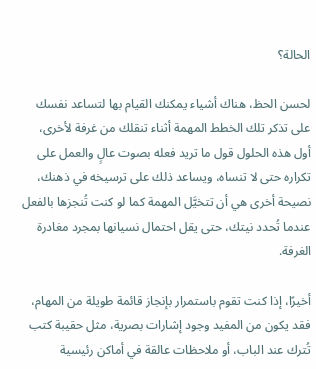الحالة؟

لحسن الحظ، هناك أشياء يمكنك القيام بها لتساعد نفسك على تذكر تلك الخطط المهمة أثناء تنقلك من غرفة لأخرى، أول هذه الحلول قول ما تريد فعله بصوت عالٍ والعمل على تكراره حتى لا تنساه، ويساعد ذلك على ترسيخه في ذهنك، نصيحة أخرى هي أن تتخيَّل المهمة كما لو كنت تُنجزها بالفعل عندما تُحدد نيتك، حتى يقل احتمال نسيانها بمجرد مغادرة الغرفة.

أخيرًا، إذا كنت تقوم باستمرار بإنجاز قائمة طويلة من المهام، فقد يكون من المفيد وجود إشارات بصرية، مثل حقيبة كتب تُترك عند الباب، أو ملاحظات عالقة في أماكن رئيسية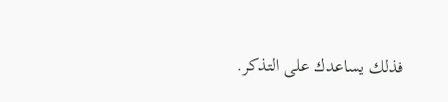فذلك يساعدك على التذكر.